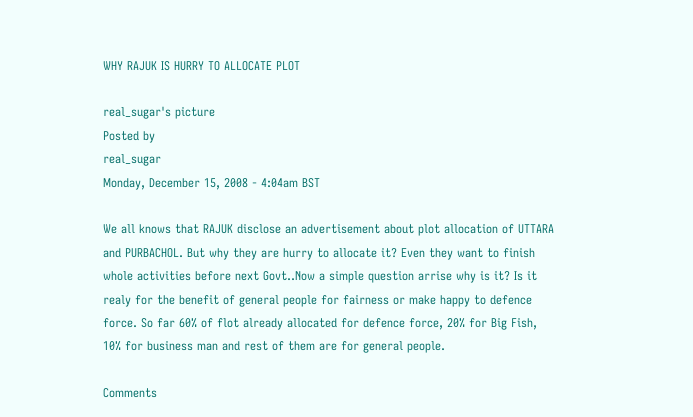WHY RAJUK IS HURRY TO ALLOCATE PLOT

real_sugar's picture
Posted by
real_sugar
Monday, December 15, 2008 - 4:04am BST

We all knows that RAJUK disclose an advertisement about plot allocation of UTTARA and PURBACHOL. But why they are hurry to allocate it? Even they want to finish whole activities before next Govt..Now a simple question arrise why is it? Is it realy for the benefit of general people for fairness or make happy to defence force. So far 60% of flot already allocated for defence force, 20% for Big Fish, 10% for business man and rest of them are for general people.

Comments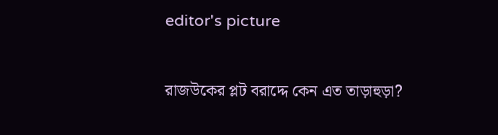editor's picture

রাজউকের প্লট বরাদ্দে কেন এত তাড়াহুড়া?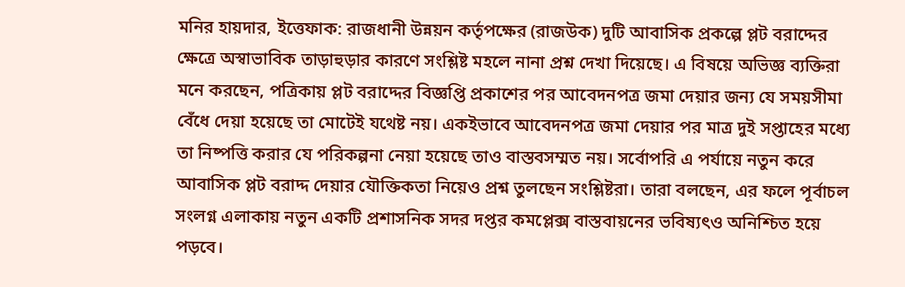মনির হায়দার, ইত্তেফাক: রাজধানী উন্নয়ন কর্তৃপক্ষের (রাজউক) দুটি আবাসিক প্রকল্পে প্লট বরাদ্দের ক্ষেত্রে অস্বাভাবিক তাড়াহুড়ার কারণে সংশ্লিষ্ট মহলে নানা প্রশ্ন দেখা দিয়েছে। এ বিষয়ে অভিজ্ঞ ব্যক্তিরা মনে করছেন, পত্রিকায় প্লট বরাদ্দের বিজ্ঞপ্তি প্রকাশের পর আবেদনপত্র জমা দেয়ার জন্য যে সময়সীমা বেঁধে দেয়া হয়েছে তা মোটেই যথেষ্ট নয়। একইভাবে আবেদনপত্র জমা দেয়ার পর মাত্র দুই সপ্তাহের মধ্যে তা নিষ্পত্তি করার যে পরিকল্পনা নেয়া হয়েছে তাও বাস্তবসম্মত নয়। সর্বোপরি এ পর্যায়ে নতুন করে আবাসিক প্লট বরাদ্দ দেয়ার যৌক্তিকতা নিয়েও প্রশ্ন তুলছেন সংশ্লিষ্টরা। তারা বলছেন, এর ফলে পূর্বাচল সংলগ্ন এলাকায় নতুন একটি প্রশাসনিক সদর দপ্তর কমপ্লেক্স বাস্তবায়নের ভবিষ্যৎও অনিশ্চিত হয়ে পড়বে।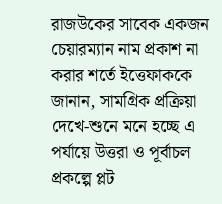রাজউকের সাবেক একজন চেয়ারম্যান নাম প্রকাশ না করার শর্তে ইত্তেফাককে জানান, সামগ্রিক প্রক্রিয়া দেখে-শুনে মনে হচ্ছে এ পর্যায়ে উত্তরা ও পূর্বাচল প্রকল্পে প্লট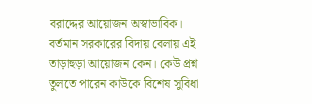বরাদ্দের আয়োজন অস্বাভাবিক। বর্তমান সরকারের বিদায় বেলায় এই তাড়াহুড়া আয়োজন কেন। কেউ প্রশ্ন তুলতে পারেন কাউকে বিশেষ সুবিধা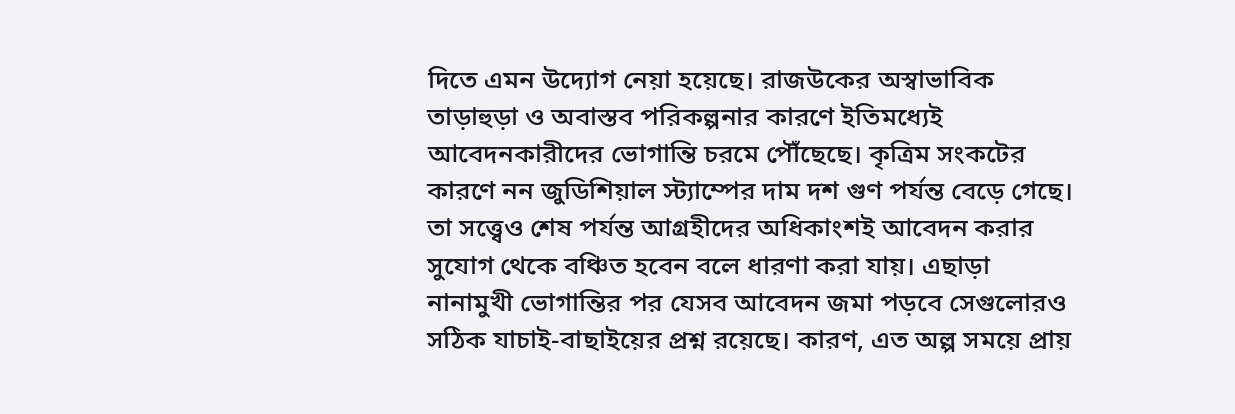দিতে এমন উদ্যোগ নেয়া হয়েছে। রাজউকের অস্বাভাবিক তাড়াহুড়া ও অবাস্তব পরিকল্পনার কারণে ইতিমধ্যেই আবেদনকারীদের ভোগান্তি চরমে পৌঁছেছে। কৃত্রিম সংকটের কারণে নন জুডিশিয়াল স্ট্যাম্পের দাম দশ গুণ পর্যন্ত বেড়ে গেছে। তা সত্ত্বেও শেষ পর্যন্ত আগ্রহীদের অধিকাংশই আবেদন করার সুযোগ থেকে বঞ্চিত হবেন বলে ধারণা করা যায়। এছাড়া নানামুখী ভোগান্তির পর যেসব আবেদন জমা পড়বে সেগুলোরও সঠিক যাচাই-বাছাইয়ের প্রশ্ন রয়েছে। কারণ, এত অল্প সময়ে প্রায়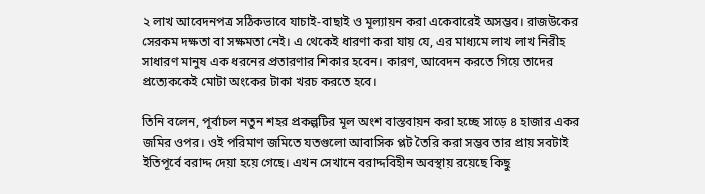২ লাখ আবেদনপত্র সঠিকভাবে যাচাই-বাছাই ও মূল্যায়ন করা একেবারেই অসম্ভব। রাজউকের সেরকম দক্ষতা বা সক্ষমতা নেই। এ থেকেই ধারণা করা যায় যে, এর মাধ্যমে লাখ লাখ নিরীহ সাধারণ মানুষ এক ধরনের প্রতারণার শিকার হবেন। কারণ, আবেদন করতে গিয়ে তাদের প্রত্যেককেই মোটা অংকের টাকা খরচ করতে হবে।

তিনি বলেন, পূর্বাচল নতুন শহর প্রকল্পটির মূল অংশ বাস্তবায়ন করা হচ্ছে সাড়ে ৪ হাজার একর জমির ওপর। ওই পরিমাণ জমিতে যতগুলো আবাসিক প্লট তৈরি করা সম্ভব তার প্রায় সবটাই ইতিপূর্বে বরাদ্দ দেয়া হয়ে গেছে। এখন সেখানে বরাদ্দবিহীন অবস্থায় রয়েছে কিছু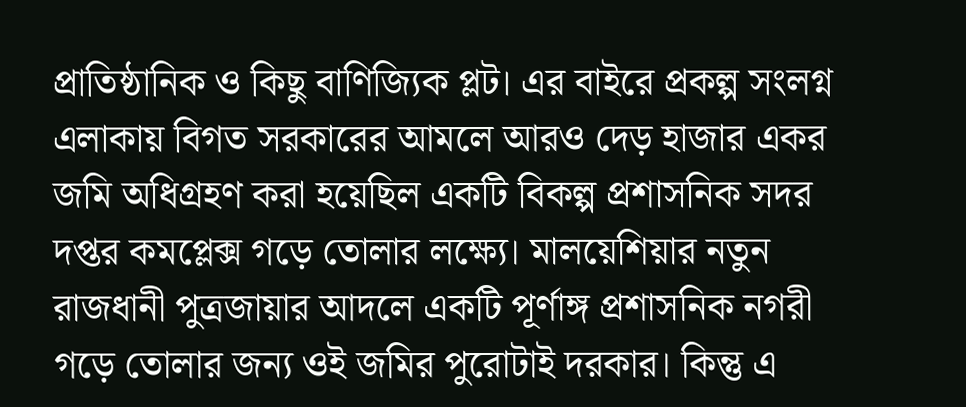প্রাতিষ্ঠানিক ও কিছু বাণিজ্যিক প্লট। এর বাইরে প্রকল্প সংলগ্ন এলাকায় বিগত সরকারের আমলে আরও দেড় হাজার একর জমি অধিগ্রহণ করা হয়েছিল একটি বিকল্প প্রশাসনিক সদর দপ্তর কমপ্লেক্স গড়ে তোলার লক্ষ্যে। মালয়েশিয়ার নতুন রাজধানী পুত্রজায়ার আদলে একটি পূর্ণাঙ্গ প্রশাসনিক নগরী গড়ে তোলার জন্য ওই জমির পুরোটাই দরকার। কিন্তু এ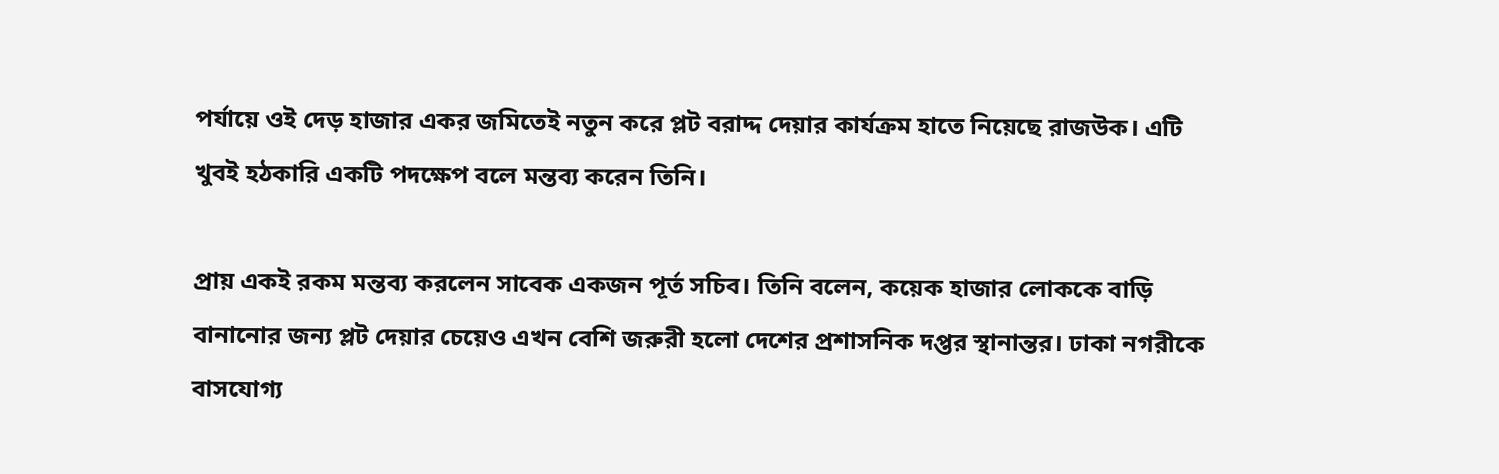পর্যায়ে ওই দেড় হাজার একর জমিতেই নতুন করে প্লট বরাদ্দ দেয়ার কার্যক্রম হাতে নিয়েছে রাজউক। এটি খুবই হঠকারি একটি পদক্ষেপ বলে মন্তব্য করেন তিনি।

প্রায় একই রকম মন্তব্য করলেন সাবেক একজন পূর্ত সচিব। তিনি বলেন, কয়েক হাজার লোককে বাড়ি বানানোর জন্য প্লট দেয়ার চেয়েও এখন বেশি জরুরী হলো দেশের প্রশাসনিক দপ্তর স্থানান্তর। ঢাকা নগরীকে বাসযোগ্য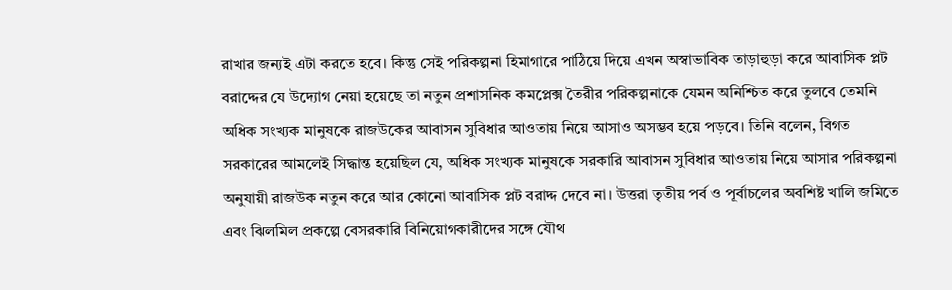রাখার জন্যই এটা করতে হবে। কিন্তু সেই পরিকল্পনা হিমাগারে পাঠিয়ে দিয়ে এখন অস্বাভাবিক তাড়াহুড়া করে আবাসিক প্লট বরাদ্দের যে উদ্যোগ নেয়া হয়েছে তা নতুন প্রশাসনিক কমপ্লেক্স তৈরীর পরিকল্পনাকে যেমন অনিশ্চিত করে তুলবে তেমনি অধিক সংখ্যক মানুষকে রাজউকের আবাসন সুবিধার আওতায় নিয়ে আসাও অসম্ভব হয়ে পড়বে। তিনি বলেন, বিগত সরকারের আমলেই সিদ্ধান্ত হয়েছিল যে, অধিক সংখ্যক মানুষকে সরকারি আবাসন সুবিধার আওতায় নিয়ে আসার পরিকল্পনা অনুযায়ী রাজউক নতুন করে আর কোনো আবাসিক প্লট বরাদ্দ দেবে না। উত্তরা তৃতীয় পর্ব ও পূর্বাচলের অবশিষ্ট খালি জমিতে এবং ঝিলমিল প্রকল্পে বেসরকারি বিনিয়োগকারীদের সঙ্গে যৌথ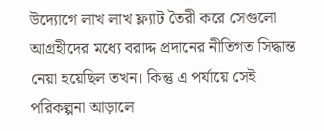উদ্যোগে লাখ লাখ ফ্ল্যাট তৈরী করে সেগুলো আগ্রহীদের মধ্যে বরাদ্দ প্রদানের নীতিগত সিদ্ধান্ত নেয়া হয়েছিল তখন। কিন্তু এ পর্যায়ে সেই পরিকল্পনা আড়ালে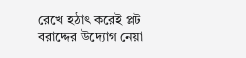রেখে হঠাৎ করেই প্লট বরাদ্দের উদ্যোগ নেয়া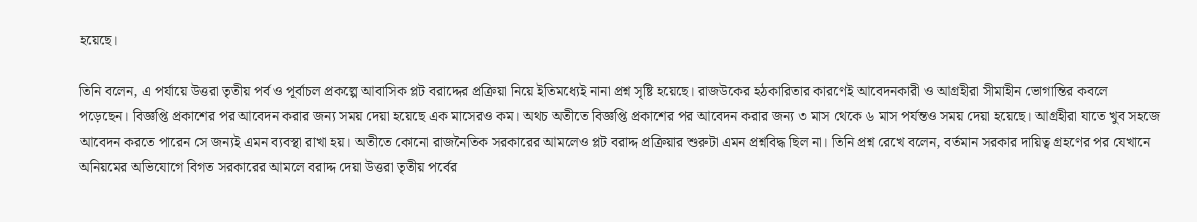হয়েছে।

তিনি বলেন, এ পর্যায়ে উত্তরা তৃতীয় পর্ব ও পূর্বাচল প্রকল্পে আবাসিক প্লট বরাদ্দের প্রক্রিয়া নিয়ে ইতিমধ্যেই নানা প্রশ্ন সৃষ্টি হয়েছে। রাজউকের হঠকারিতার কারণেই আবেদনকারী ও আগ্রহীরা সীমাহীন ভোগান্তির কবলে পড়েছেন। বিজ্ঞপ্তি প্রকাশের পর আবেদন করার জন্য সময় দেয়া হয়েছে এক মাসেরও কম। অথচ অতীতে বিজ্ঞপ্তি প্রকাশের পর আবেদন করার জন্য ৩ মাস থেকে ৬ মাস পর্যন্তও সময় দেয়া হয়েছে। আগ্রহীরা যাতে খুব সহজে আবেদন করতে পারেন সে জন্যই এমন ব্যবস্থা রাখা হয়। অতীতে কোনো রাজনৈতিক সরকারের আমলেও প্লট বরাদ্দ প্রক্রিয়ার শুরুটা এমন প্রশ্নবিদ্ধ ছিল না। তিনি প্রশ্ন রেখে বলেন, বর্তমান সরকার দায়িত্ব গ্রহণের পর যেখানে অনিয়মের অভিযোগে বিগত সরকারের আমলে বরাদ্দ দেয়া উত্তরা তৃতীয় পর্বের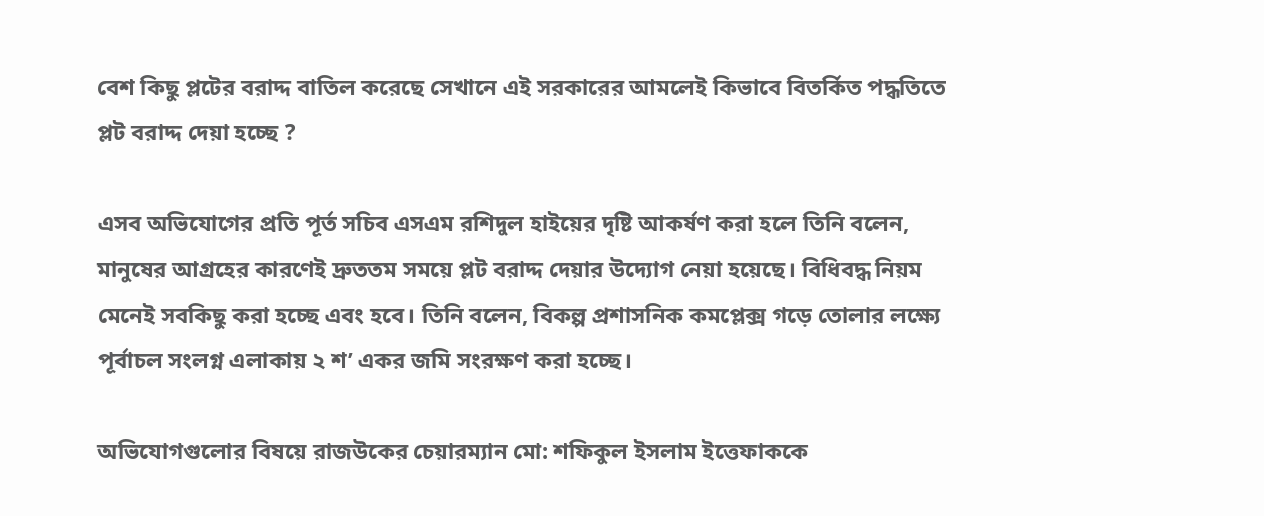বেশ কিছু প্লটের বরাদ্দ বাতিল করেছে সেখানে এই সরকারের আমলেই কিভাবে বিতর্কিত পদ্ধতিতে প্লট বরাদ্দ দেয়া হচ্ছে ?

এসব অভিযোগের প্রতি পূর্ত সচিব এসএম রশিদুল হাইয়ের দৃষ্টি আকর্ষণ করা হলে তিনি বলেন, মানুষের আগ্রহের কারণেই দ্রুততম সময়ে প্লট বরাদ্দ দেয়ার উদ্যোগ নেয়া হয়েছে। বিধিবদ্ধ নিয়ম মেনেই সবকিছু করা হচ্ছে এবং হবে। তিনি বলেন, বিকল্প প্রশাসনিক কমপ্লেক্স গড়ে তোলার লক্ষ্যে পূর্বাচল সংলগ্ন এলাকায় ২ শ’ একর জমি সংরক্ষণ করা হচ্ছে।

অভিযোগগুলোর বিষয়ে রাজউকের চেয়ারম্যান মো: শফিকুল ইসলাম ইত্তেফাককে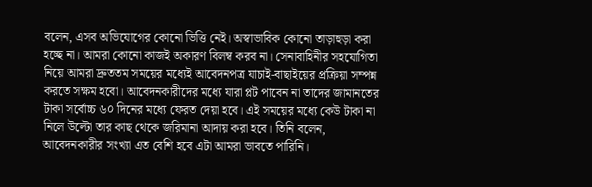বলেন, এসব অভিযোগের কোনো ভিত্তি নেই। অস্বাভাবিক কোনো তাড়াহুড়া করা হচ্ছে না। আমরা কোনো কাজই অকারণ বিলম্ব করব না। সেনাবাহিনীর সহযোগিতা নিয়ে আমরা দ্রুততম সময়ের মধ্যেই আবেদনপত্র যাচাই-বাছাইয়ের প্রক্রিয়া সম্পন্ন করতে সক্ষম হবো। আবেদনকারীদের মধ্যে যারা প্লট পাবেন না তাদের জামানতের টাকা সর্বোচ্চ ৬০ দিনের মধ্যে ফেরত দেয়া হবে। এই সময়ের মধ্যে কেউ টাকা না নিলে উল্টো তার কাছ থেকে জরিমানা আদায় করা হবে। তিনি বলেন, আবেদনকারীর সংখ্যা এত বেশি হবে এটা আমরা ভাবতে পারিনি।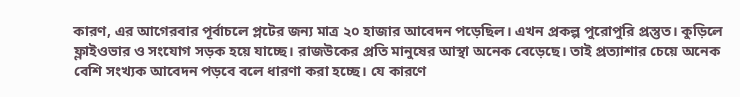কারণ, এর আগেরবার পূর্বাচলে প্লটের জন্য মাত্র ২০ হাজার আবেদন পড়েছিল। এখন প্রকল্প পুরোপুরি প্রস্তুত। কুড়িলে ফ্লাইওভার ও সংযোগ সড়ক হয়ে যাচ্ছে। রাজউকের প্রতি মানুষের আস্থা অনেক বেড়েছে। তাই প্রত্যাশার চেয়ে অনেক বেশি সংখ্যক আবেদন পড়বে বলে ধারণা করা হচ্ছে। যে কারণে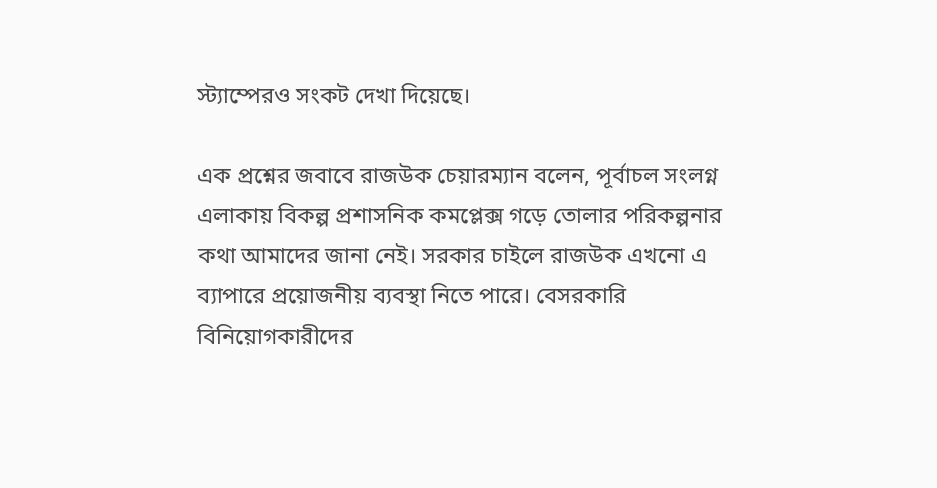স্ট্যাম্পেরও সংকট দেখা দিয়েছে।

এক প্রশ্নের জবাবে রাজউক চেয়ারম্যান বলেন, পূর্বাচল সংলগ্ন এলাকায় বিকল্প প্রশাসনিক কমপ্লেক্স গড়ে তোলার পরিকল্পনার কথা আমাদের জানা নেই। সরকার চাইলে রাজউক এখনো এ ব্যাপারে প্রয়োজনীয় ব্যবস্থা নিতে পারে। বেসরকারি বিনিয়োগকারীদের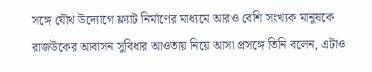সঙ্গে যৌথ উদ্যোগে ফ্ল্যাট নির্মাণের মাধ্যমে আরও বেশি সংখ্যক মানুষকে রাজউকের আবাসন সুবিধার আওতায় নিয়ে আসা প্রসঙ্গে তিনি বলেন, এটাও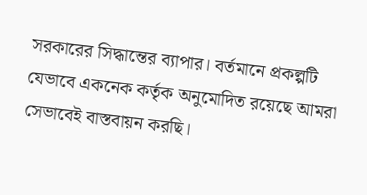সরকারের সিদ্ধান্তের ব্যাপার। বর্তমানে প্রকল্পটি যেভাবে একনেক কর্তৃক অনুমোদিত রয়েছে আমরা সেভাবেই বাস্তবায়ন করছি।